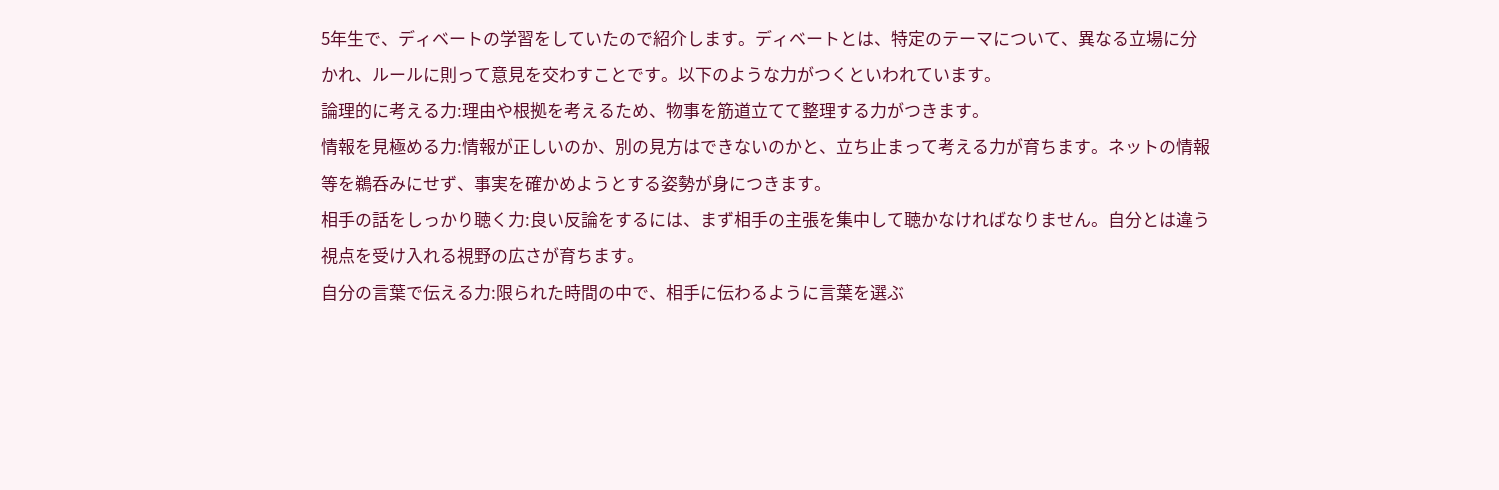5年生で、ディベートの学習をしていたので紹介します。ディベートとは、特定のテーマについて、異なる立場に分かれ、ルールに則って意見を交わすことです。以下のような力がつくといわれています。
論理的に考える力:理由や根拠を考えるため、物事を筋道立てて整理する力がつきます。
情報を見極める力:情報が正しいのか、別の見方はできないのかと、立ち止まって考える力が育ちます。ネットの情報等を鵜呑みにせず、事実を確かめようとする姿勢が身につきます。
相手の話をしっかり聴く力:良い反論をするには、まず相手の主張を集中して聴かなければなりません。自分とは違う視点を受け入れる視野の広さが育ちます。
自分の言葉で伝える力:限られた時間の中で、相手に伝わるように言葉を選ぶ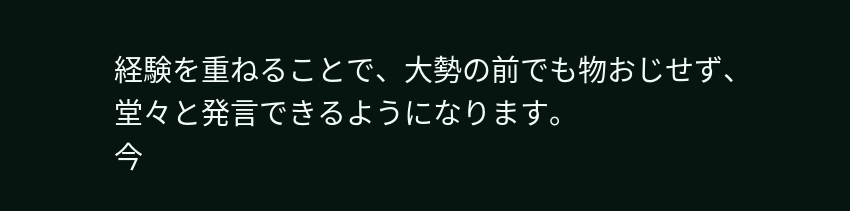経験を重ねることで、大勢の前でも物おじせず、堂々と発言できるようになります。
今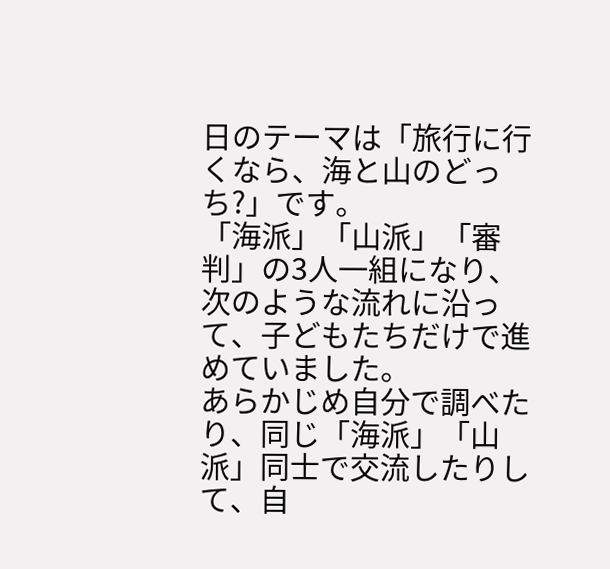日のテーマは「旅行に行くなら、海と山のどっち?」です。
「海派」「山派」「審判」の3人一組になり、次のような流れに沿って、子どもたちだけで進めていました。
あらかじめ自分で調べたり、同じ「海派」「山派」同士で交流したりして、自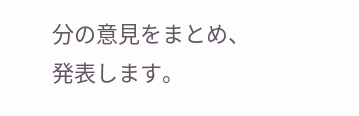分の意見をまとめ、発表します。